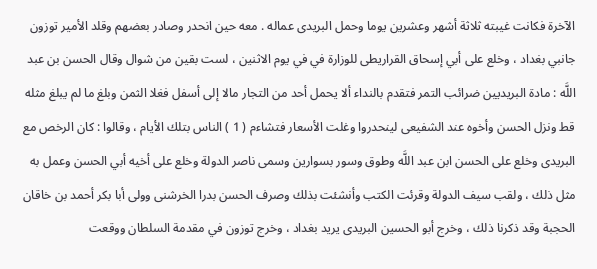الآخرة فكانت غيبته ثلاثة أشهر وعشرين يوما وحمل البريدى عماله . معه حين انحدر وصادر بعضهم وقلد الأمير توزون جانبي بغداد ، وخلع على أبي إسحاق القراريطى للوزارة في في يوم الاثنين ، لست بقين من شوال وقال الحسن بن عبد اللَّه : مادة البريديين ضرائب التمر فتقدم بالنداء ألا يحمل أحد من التجار مالا إلى أسفل فغلا الثمن وبلغ ما لم يبلغ مثله قط ونزل الحسن وأخوه عند الشفيعى لينحدروا وغلت الأسعار فتشاءم ( 1 ) الناس بتلك الأيام ، وقالوا : كان الرخص مع البريدى وخلع على الحسن ابن عبد اللَّه وطوق وسور بسوارين وسمى ناصر الدولة وخلع على أخيه أبي الحسن وعمل به مثل ذلك ، ولقب سيف الدولة وقرئت الكتب وأنشئت بذلك وصرف الحسن بدرا الخرشنى وولى أبا بكر أحمد بن خاقان الحجبة وقد ذكرنا ذلك ، وخرج أبو الحسين البريدى يريد بغداد ، وخرج توزون في مقدمة السلطان ووقعت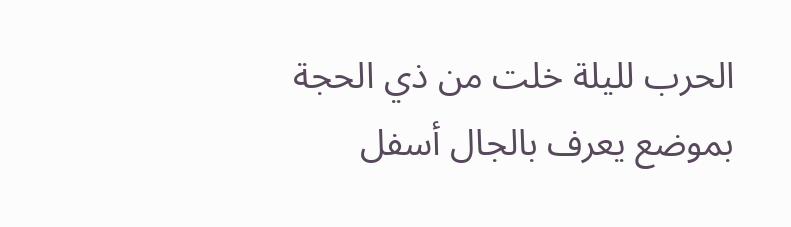الحرب لليلة خلت من ذي الحجة بموضع يعرف بالجال أسفل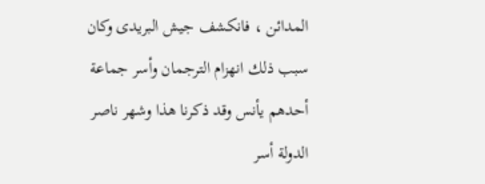المدائن ، فانكشف جيش البريدى وكان سبب ذلك انهزام الترجمان وأسر جماعة أحدهم يأنس وقد ذكرنا هذا وشهر ناصر الدولة أسر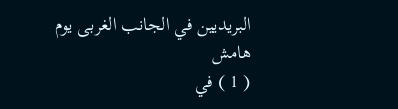البريديين في الجانب الغربى يوم
هامش
( 1 ) في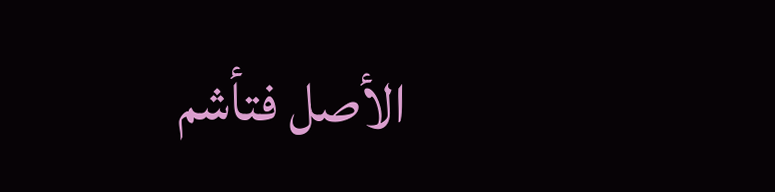الأصل فتأشم